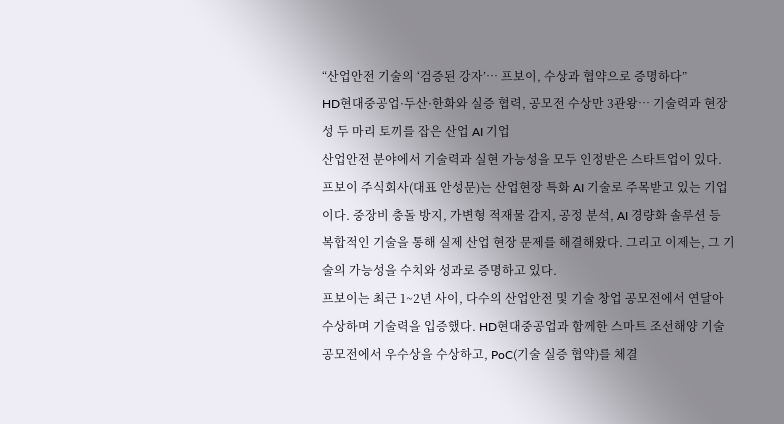“산업안전 기술의 ‘검증된 강자’… 프보이, 수상과 협약으로 증명하다”
HD현대중공업·두산·한화와 실증 협력, 공모전 수상만 3관왕… 기술력과 현장성 두 마리 토끼를 잡은 산업 AI 기업
산업안전 분야에서 기술력과 실현 가능성을 모두 인정받은 스타트업이 있다. 프보이 주식회사(대표 안성문)는 산업현장 특화 AI 기술로 주목받고 있는 기업이다. 중장비 충돌 방지, 가변형 적재물 감지, 공정 분석, AI 경량화 솔루션 등 복합적인 기술을 통해 실제 산업 현장 문제를 해결해왔다. 그리고 이제는, 그 기술의 가능성을 수치와 성과로 증명하고 있다.
프보이는 최근 1~2년 사이, 다수의 산업안전 및 기술 창업 공모전에서 연달아 수상하며 기술력을 입증했다. HD현대중공업과 함께한 스마트 조선해양 기술 공모전에서 우수상을 수상하고, PoC(기술 실증 협약)를 체결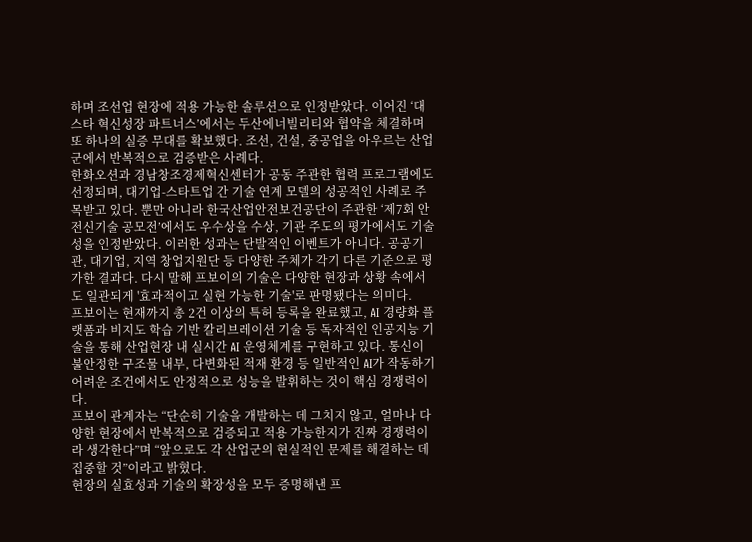하며 조선업 현장에 적용 가능한 솔루션으로 인정받았다. 이어진 ‘대스타 혁신성장 파트너스’에서는 두산에너빌리티와 협약을 체결하며 또 하나의 실증 무대를 확보했다. 조선, 건설, 중공업을 아우르는 산업군에서 반복적으로 검증받은 사례다.
한화오션과 경남창조경제혁신센터가 공동 주관한 협력 프로그램에도 선정되며, 대기업-스타트업 간 기술 연계 모델의 성공적인 사례로 주목받고 있다. 뿐만 아니라 한국산업안전보건공단이 주관한 ‘제7회 안전신기술 공모전’에서도 우수상을 수상, 기관 주도의 평가에서도 기술성을 인정받았다. 이러한 성과는 단발적인 이벤트가 아니다. 공공기관, 대기업, 지역 창업지원단 등 다양한 주체가 각기 다른 기준으로 평가한 결과다. 다시 말해 프보이의 기술은 다양한 현장과 상황 속에서도 일관되게 '효과적이고 실현 가능한 기술'로 판명됐다는 의미다.
프보이는 현재까지 총 2건 이상의 특허 등록을 완료했고, AI 경량화 플랫폼과 비지도 학습 기반 칼리브레이션 기술 등 독자적인 인공지능 기술을 통해 산업현장 내 실시간 AI 운영체계를 구현하고 있다. 통신이 불안정한 구조물 내부, 다변화된 적재 환경 등 일반적인 AI가 작동하기 어려운 조건에서도 안정적으로 성능을 발휘하는 것이 핵심 경쟁력이다.
프보이 관계자는 “단순히 기술을 개발하는 데 그치지 않고, 얼마나 다양한 현장에서 반복적으로 검증되고 적용 가능한지가 진짜 경쟁력이라 생각한다”며 “앞으로도 각 산업군의 현실적인 문제를 해결하는 데 집중할 것”이라고 밝혔다.
현장의 실효성과 기술의 확장성을 모두 증명해낸 프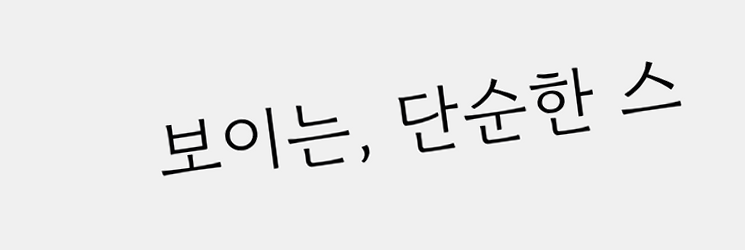보이는, 단순한 스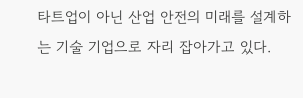타트업이 아닌 산업 안전의 미래를 설계하는 기술 기업으로 자리 잡아가고 있다.